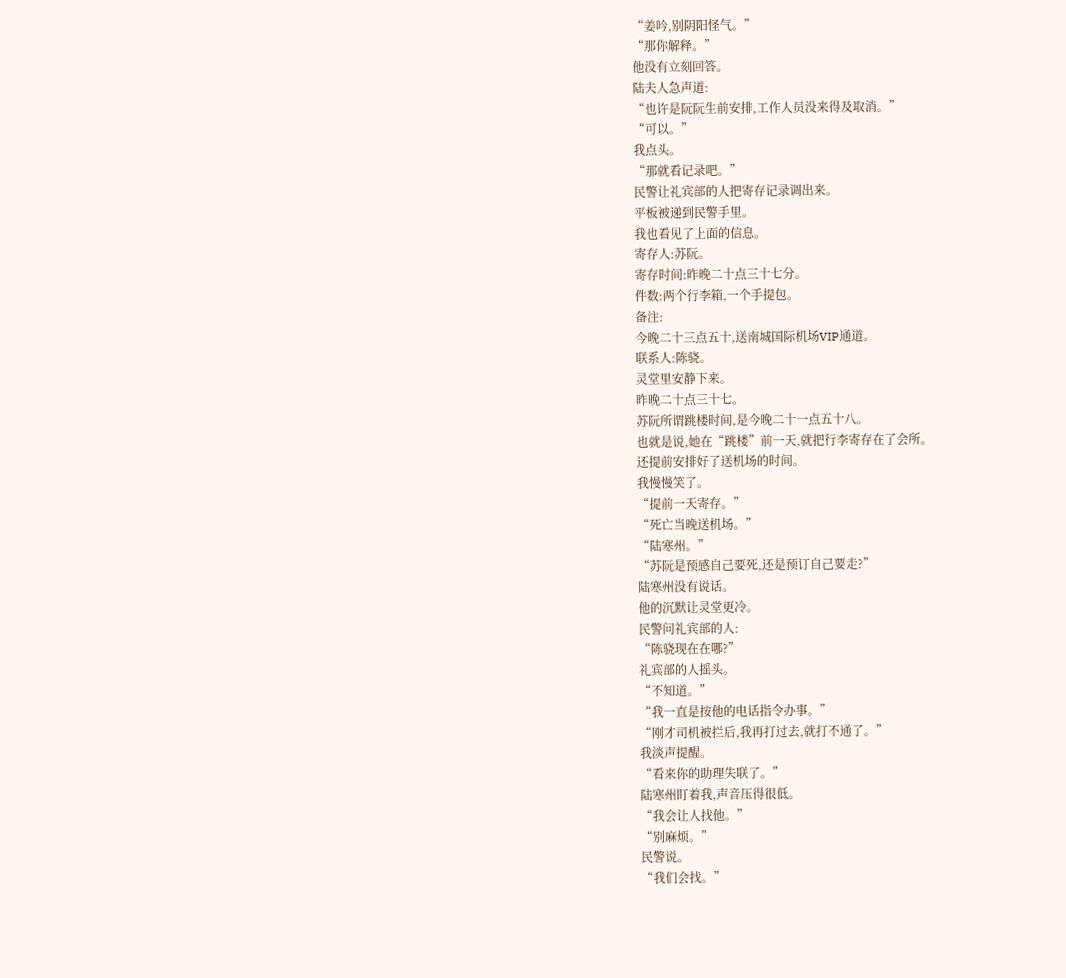“姜吟,别阴阳怪气。”
“那你解释。”
他没有立刻回答。
陆夫人急声道:
“也许是阮阮生前安排,工作人员没来得及取消。”
“可以。”
我点头。
“那就看记录吧。”
民警让礼宾部的人把寄存记录调出来。
平板被递到民警手里。
我也看见了上面的信息。
寄存人:苏阮。
寄存时间:昨晚二十点三十七分。
件数:两个行李箱,一个手提包。
备注:
今晚二十三点五十,送南城国际机场VIP通道。
联系人:陈骁。
灵堂里安静下来。
昨晚二十点三十七。
苏阮所谓跳楼时间,是今晚二十一点五十八。
也就是说,她在“跳楼”前一天,就把行李寄存在了会所。
还提前安排好了送机场的时间。
我慢慢笑了。
“提前一天寄存。”
“死亡当晚送机场。”
“陆寒州。”
“苏阮是预感自己要死,还是预订自己要走?”
陆寒州没有说话。
他的沉默让灵堂更冷。
民警问礼宾部的人:
“陈骁现在在哪?”
礼宾部的人摇头。
“不知道。”
“我一直是按他的电话指令办事。”
“刚才司机被拦后,我再打过去,就打不通了。”
我淡声提醒。
“看来你的助理失联了。”
陆寒州盯着我,声音压得很低。
“我会让人找他。”
“别麻烦。”
民警说。
“我们会找。”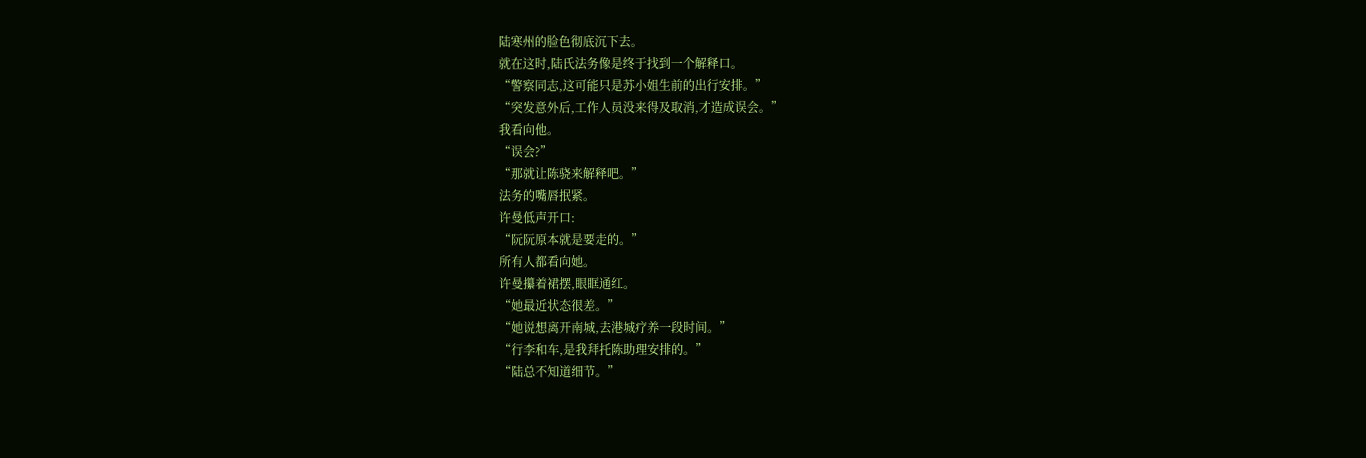陆寒州的脸色彻底沉下去。
就在这时,陆氏法务像是终于找到一个解释口。
“警察同志,这可能只是苏小姐生前的出行安排。”
“突发意外后,工作人员没来得及取消,才造成误会。”
我看向他。
“误会?”
“那就让陈骁来解释吧。”
法务的嘴唇抿紧。
许曼低声开口:
“阮阮原本就是要走的。”
所有人都看向她。
许曼攥着裙摆,眼眶通红。
“她最近状态很差。”
“她说想离开南城,去港城疗养一段时间。”
“行李和车,是我拜托陈助理安排的。”
“陆总不知道细节。”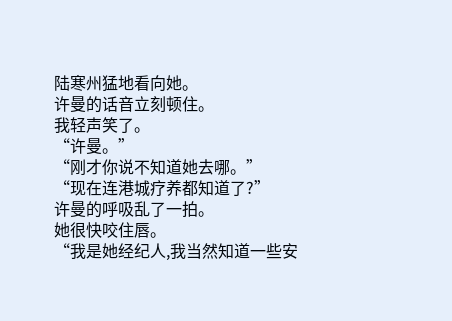陆寒州猛地看向她。
许曼的话音立刻顿住。
我轻声笑了。
“许曼。”
“刚才你说不知道她去哪。”
“现在连港城疗养都知道了?”
许曼的呼吸乱了一拍。
她很快咬住唇。
“我是她经纪人,我当然知道一些安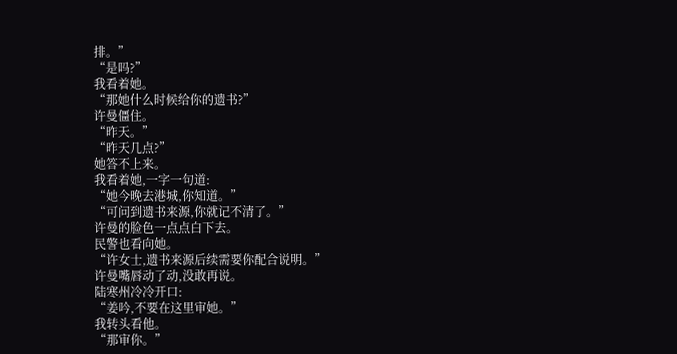排。”
“是吗?”
我看着她。
“那她什么时候给你的遗书?”
许曼僵住。
“昨天。”
“昨天几点?”
她答不上来。
我看着她,一字一句道:
“她今晚去港城,你知道。”
“可问到遗书来源,你就记不清了。”
许曼的脸色一点点白下去。
民警也看向她。
“许女士,遗书来源后续需要你配合说明。”
许曼嘴唇动了动,没敢再说。
陆寒州冷冷开口:
“姜吟,不要在这里审她。”
我转头看他。
“那审你。”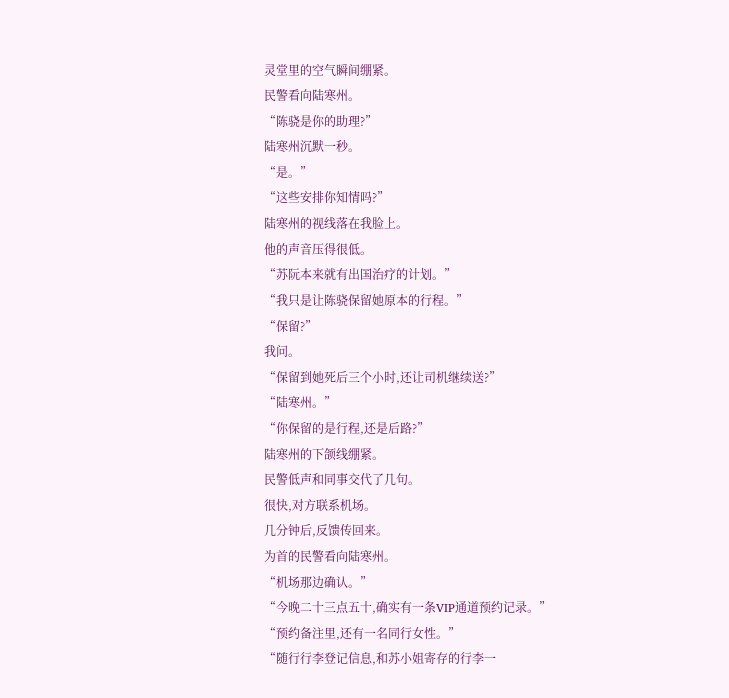灵堂里的空气瞬间绷紧。
民警看向陆寒州。
“陈骁是你的助理?”
陆寒州沉默一秒。
“是。”
“这些安排你知情吗?”
陆寒州的视线落在我脸上。
他的声音压得很低。
“苏阮本来就有出国治疗的计划。”
“我只是让陈骁保留她原本的行程。”
“保留?”
我问。
“保留到她死后三个小时,还让司机继续送?”
“陆寒州。”
“你保留的是行程,还是后路?”
陆寒州的下颌线绷紧。
民警低声和同事交代了几句。
很快,对方联系机场。
几分钟后,反馈传回来。
为首的民警看向陆寒州。
“机场那边确认。”
“今晚二十三点五十,确实有一条VIP通道预约记录。”
“预约备注里,还有一名同行女性。”
“随行行李登记信息,和苏小姐寄存的行李一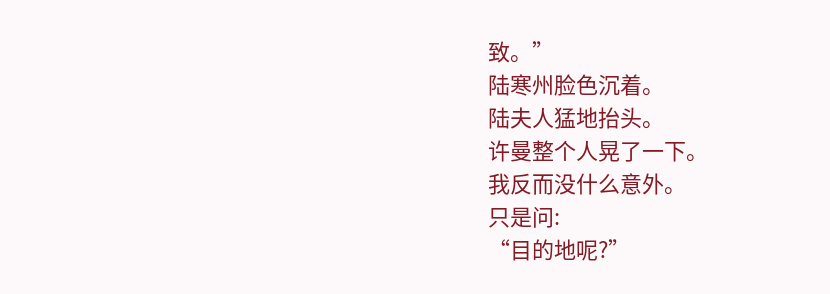致。”
陆寒州脸色沉着。
陆夫人猛地抬头。
许曼整个人晃了一下。
我反而没什么意外。
只是问:
“目的地呢?”